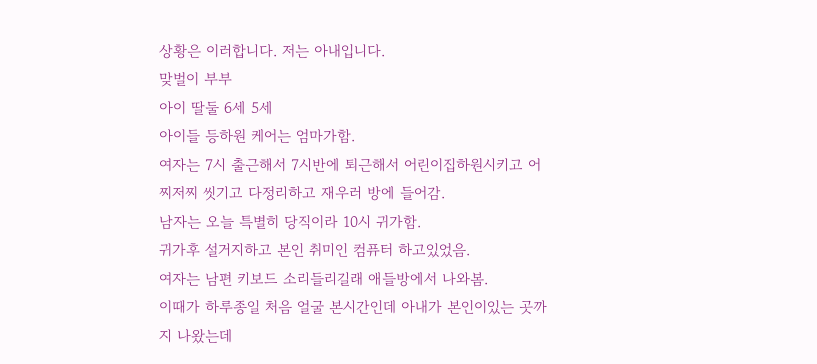상황은 이러합니다. 저는 아내입니다.
맞벌이 부부
아이 딸둘 6세 5세
아이들 등하원 케어는 엄마가함.
여자는 7시 출근해서 7시반에 퇴근해서 어린이집하원시키고 어찌저찌 씻기고 다정리하고 재우러 방에 들어감.
남자는 오늘 특별히 당직이라 10시 귀가함.
귀가후 설거지하고 본인 취미인 컴퓨터 하고있었음.
여자는 남편 키보드 소리들리길래 애들방에서 나와봄.
이때가 하루종일 처음 얼굴 본시간인데 아내가 본인이있는 곳까지 나왔는데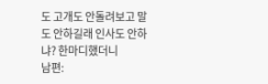도 고개도 안돌려보고 말도 안하길래 인사도 안하냐? 한마디했더니
남편: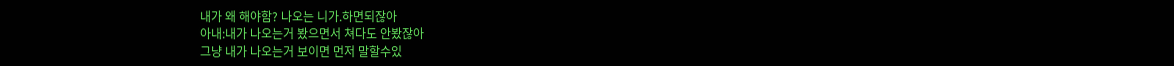내가 왜 해야함? 나오는 니가.하면되잖아
아내:내가 나오는거 봤으면서 쳐다도 안봤잖아
그냥 내가 나오는거 보이면 먼저 말할수있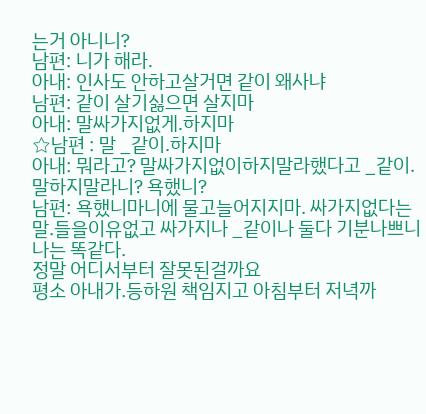는거 아니니?
남편: 니가 해라.
아내: 인사도 안하고살거면 같이 왜사냐
남편: 같이 살기싫으면 살지마
아내: 말싸가지없게.하지마
☆남편 : 말 _같이.하지마
아내: 뭐라고? 말싸가지없이하지말라했다고 _같이.말하지말라니? 욕했니?
남편: 욕했니마니에 물고늘어지지마. 싸가지없다는말.들을이유없고 싸가지나 _같이나 둘다 기분나쁘니 나는 똑같다.
정말 어디서부터 잘못된걸까요
평소 아내가.등하원 책임지고 아침부터 저녁까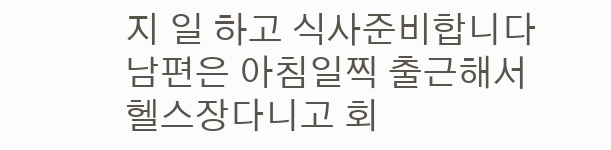지 일 하고 식사준비합니다
남편은 아침일찍 출근해서 헬스장다니고 회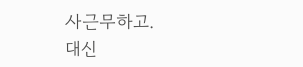사근무하고.
대신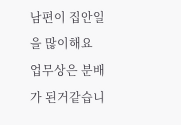남편이 집안일을 많이해요
업무상은 분배가 된거같습니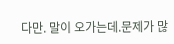다만. 말이 오가는데.문제가 많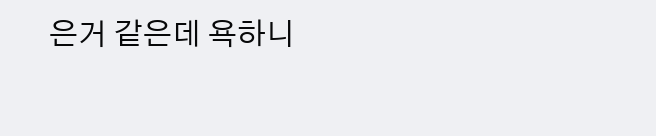은거 같은데 욕하니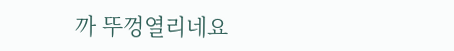까 뚜껑열리네요